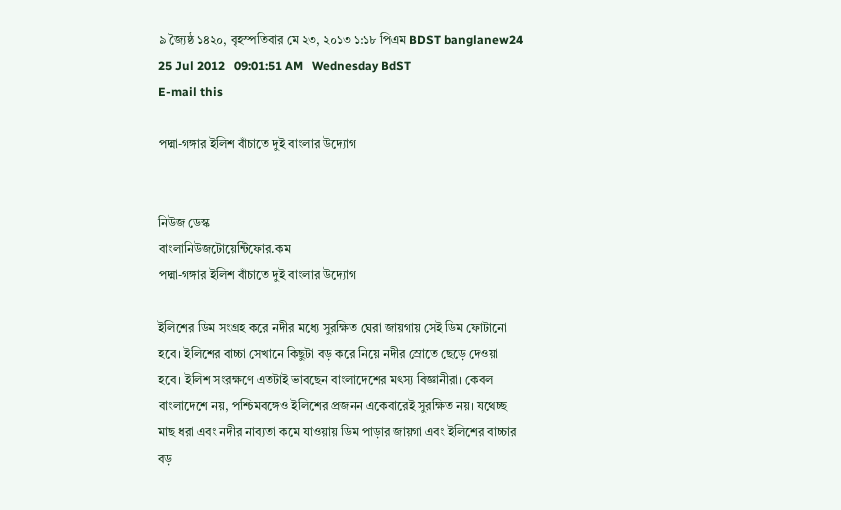৯ জ্যৈষ্ঠ ১৪২০, বৃহস্পতিবার মে ২৩, ২০১৩ ১:১৮ পিএম BDST banglanew24
25 Jul 2012   09:01:51 AM   Wednesday BdST
E-mail this

পদ্মা-গঙ্গার ইলিশ বাঁচাতে দুই বাংলার উদ্যোগ


নিউজ ডেস্ক
বাংলানিউজটোয়েন্টিফোর.কম
পদ্মা-গঙ্গার ইলিশ বাঁচাতে দুই বাংলার উদ্যোগ

ইলিশের ডিম সংগ্রহ করে নদীর মধ্যে সুরক্ষিত ঘেরা জায়গায় সেই ডিম ফোটানো হবে। ইলিশের বাচ্চা সেখানে কিছুটা বড় করে নিয়ে নদীর স্রোতে ছেড়ে দেওয়া হবে। ইলিশ সংরক্ষণে এতটাই ভাবছেন বাংলাদেশের মৎস্য বিজ্ঞানীরা। কেবল বাংলাদেশে নয়, পশ্চিমবঙ্গেও ইলিশের প্রজনন একেবারেই সুরক্ষিত নয়। যথেচ্ছ মাছ ধরা এবং নদীর নাব্যতা কমে যাওয়ায় ডিম পাড়ার জায়গা এবং ইলিশের বাচ্চার বড়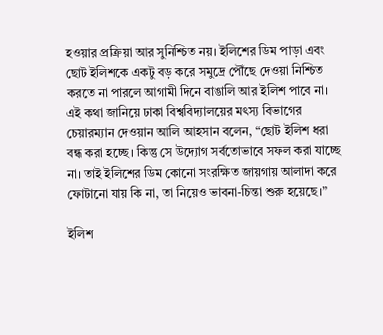হওয়ার প্রক্রিয়া আর সুনিশ্চিত নয়। ইলিশের ডিম পাড়া এবং ছোট ইলিশকে একটু বড় করে সমুদ্রে পৌঁছে দেওয়া নিশ্চিত করতে না পারলে আগামী দিনে বাঙালি আর ইলিশ পাবে না। এই কথা জানিয়ে ঢাকা বিশ্ববিদ্যালয়ের মৎস্য বিভাগের চেয়ারম্যান দেওয়ান আলি আহসান বলেন, “ছোট ইলিশ ধরা বন্ধ করা হচ্ছে। কিন্তু সে উদ্যোগ সর্বতোভাবে সফল করা যাচ্ছে না। তাই ইলিশের ডিম কোনো সংরক্ষিত জায়গায় আলাদা করে ফোটানো যায় কি না, তা নিয়েও ভাবনা-চিন্তা শুরু হয়েছে।”

ইলিশ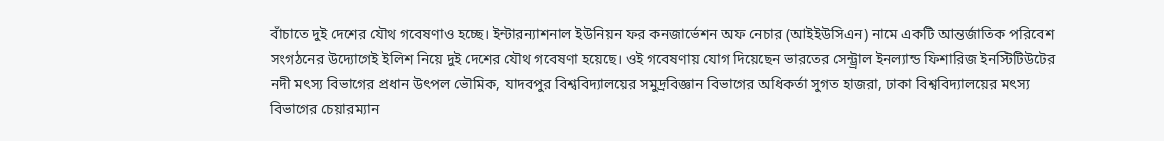বাঁচাতে দুই দেশের যৌথ গবেষণাও হচ্ছে। ইন্টারন্যাশনাল ইউনিয়ন ফর কনজার্ভেশন অফ নেচার (আইইউসিএন) নামে একটি আন্তর্জাতিক পরিবেশ সংগঠনের উদ্যোগেই ইলিশ নিয়ে দুই দেশের যৌথ গবেষণা হয়েছে। ওই গবেষণায় যোগ দিয়েছেন ভারতের সেন্ট্র্রাল ইনল্যান্ড ফিশারিজ ইনস্টিটিউটের নদী মৎস্য বিভাগের প্রধান উৎপল ভৌমিক, যাদবপুর বিশ্ববিদ্যালয়ের সমুদ্রবিজ্ঞান বিভাগের অধিকর্তা সুগত হাজরা, ঢাকা বিশ্ববিদ্যালয়ের মৎস্য বিভাগের চেয়ারম্যান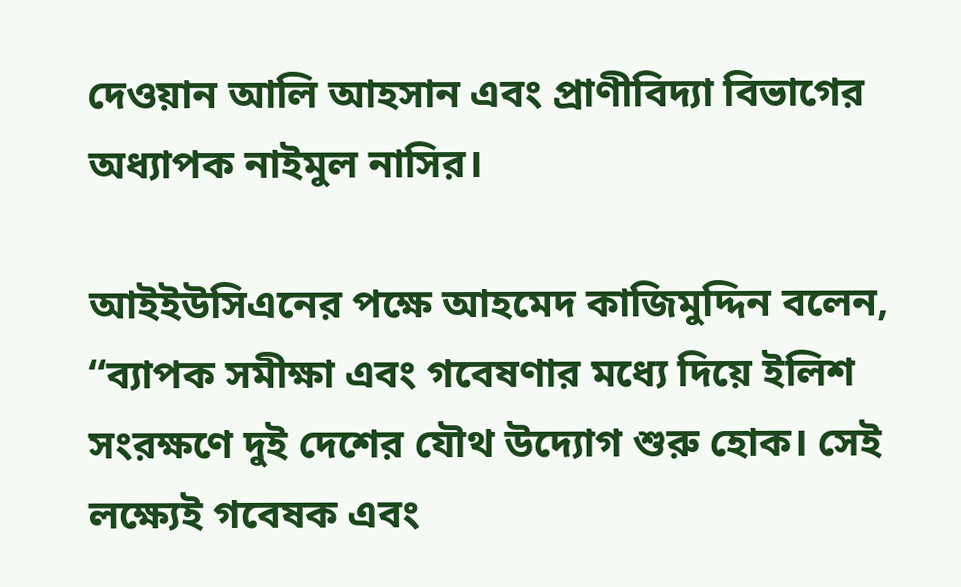দেওয়ান আলি আহসান এবং প্রাণীবিদ্যা বিভাগের অধ্যাপক নাইমুল নাসির।

আইইউসিএনের পক্ষে আহমেদ কাজিমুদ্দিন বলেন, “ব্যাপক সমীক্ষা এবং গবেষণার মধ্যে দিয়ে ইলিশ সংরক্ষণে দুই দেশের যৌথ উদ্যোগ শুরু হোক। সেই লক্ষ্যেই গবেষক এবং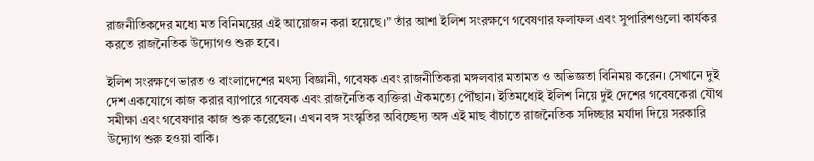রাজনীতিকদের মধ্যে মত বিনিময়ের এই আয়োজন করা হয়েছে।” তাঁর আশা ইলিশ সংরক্ষণে গবেষণার ফলাফল এবং সুপারিশগুলো কার্যকর করতে রাজনৈতিক উদ্যোগও শুরু হবে।

ইলিশ সংরক্ষণে ভারত ও বাংলাদেশের মৎস্য বিজ্ঞানী, গবেষক এবং রাজনীতিকরা মঙ্গলবার মতামত ও অভিজ্ঞতা বিনিময় করেন। সেখানে দুই দেশ একযোগে কাজ করার ব্যাপারে গবেষক এবং রাজনৈতিক ব্যক্তিরা ঐকমত্যে পৌঁছান। ইতিমধ্যেই ইলিশ নিয়ে দুই দেশের গবেষকেরা যৌথ সমীক্ষা এবং গবেষণার কাজ শুরু করেছেন। এখন বঙ্গ সংস্কৃতির অবিচ্ছেদ্য অঙ্গ এই মাছ বাঁচাতে রাজনৈতিক সদিচ্ছার মর্যাদা দিয়ে সরকারি উদ্যোগ শুরু হওয়া বাকি।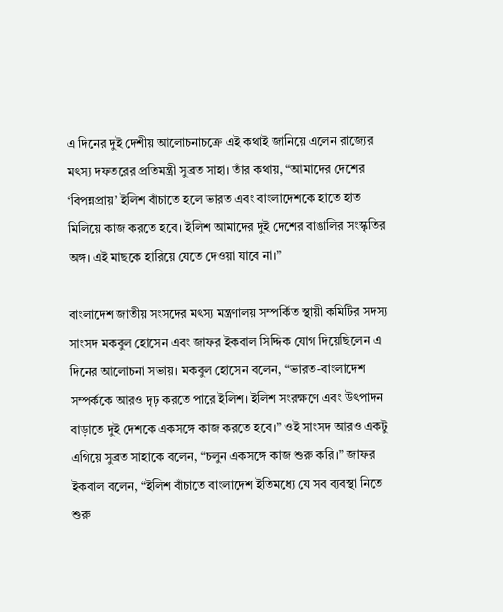এ দিনের দুই দেশীয় আলোচনাচক্রে এই কথাই জানিয়ে এলেন রাজ্যের মৎস্য দফতরের প্রতিমন্ত্রী সুব্রত সাহা। তাঁর কথায়, “আমাদের দেশের ‘বিপন্নপ্রায়’ ইলিশ বাঁচাতে হলে ভারত এবং বাংলাদেশকে হাতে হাত মিলিয়ে কাজ করতে হবে। ইলিশ আমাদের দুই দেশের বাঙালির সংস্কৃতির অঙ্গ। এই মাছকে হারিয়ে যেতে দেওয়া যাবে না।”

বাংলাদেশ জাতীয় সংসদের মৎস্য মন্ত্রণালয় সম্পর্কিত স্থায়ী কমিটির সদস্য সাংসদ মকবুল হোসেন এবং জাফর ইকবাল সিদ্দিক যোগ দিয়েছিলেন এ দিনের আলোচনা সভায়। মকবুল হোসেন বলেন, “ভারত-বাংলাদেশ সম্পর্ককে আরও দৃঢ় করতে পারে ইলিশ। ইলিশ সংরক্ষণে এবং উৎপাদন বাড়াতে দুই দেশকে একসঙ্গে কাজ করতে হবে।” ওই সাংসদ আরও একটু এগিয়ে সুব্রত সাহাকে বলেন, “চলুন একসঙ্গে কাজ শুরু করি।” জাফর ইকবাল বলেন, “ইলিশ বাঁচাতে বাংলাদেশ ইতিমধ্যে যে সব ব্যবস্থা নিতে শুরু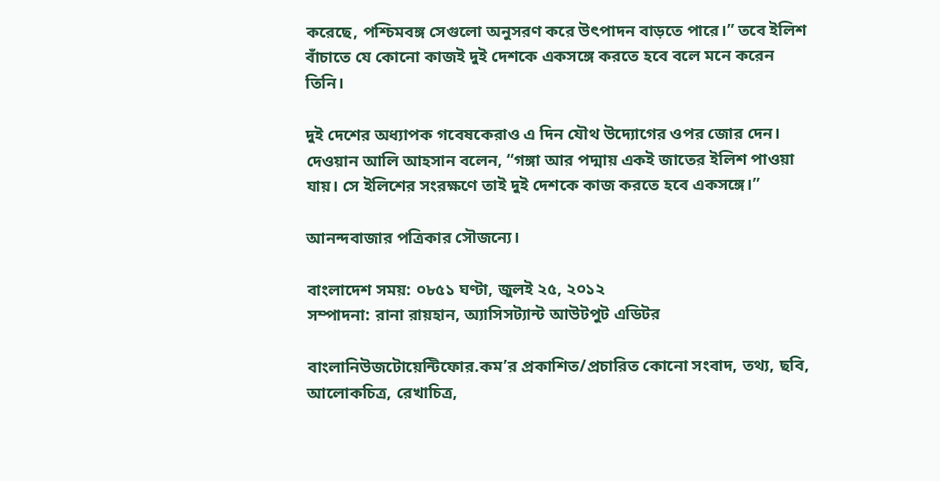করেছে, পশ্চিমবঙ্গ সেগুলো অনুসরণ করে উৎপাদন বাড়তে পারে।” তবে ইলিশ বাঁচাতে যে কোনো কাজই দুই দেশকে একসঙ্গে করতে হবে বলে মনে করেন তিনি।

দুই দেশের অধ্যাপক গবেষকেরাও এ দিন যৌথ উদ্যোগের ওপর জোর দেন। দেওয়ান আলি আহসান বলেন, “গঙ্গা আর পদ্মায় একই জাতের ইলিশ পাওয়া যায়। সে ইলিশের সংরক্ষণে তাই দুই দেশকে কাজ করতে হবে একসঙ্গে।”

আনন্দবাজার পত্রিকার সৌজন্যে।

বাংলাদেশ সময়: ০৮৫১ ঘণ্টা, জুলই ২৫, ২০১২
সম্পাদনা: রানা রায়হান, অ্যাসিসট্যান্ট আউটপুট এডিটর

বাংলানিউজটোয়েন্টিফোর.কম’র প্রকাশিত/প্রচারিত কোনো সংবাদ, তথ্য, ছবি, আলোকচিত্র, রেখাচিত্র,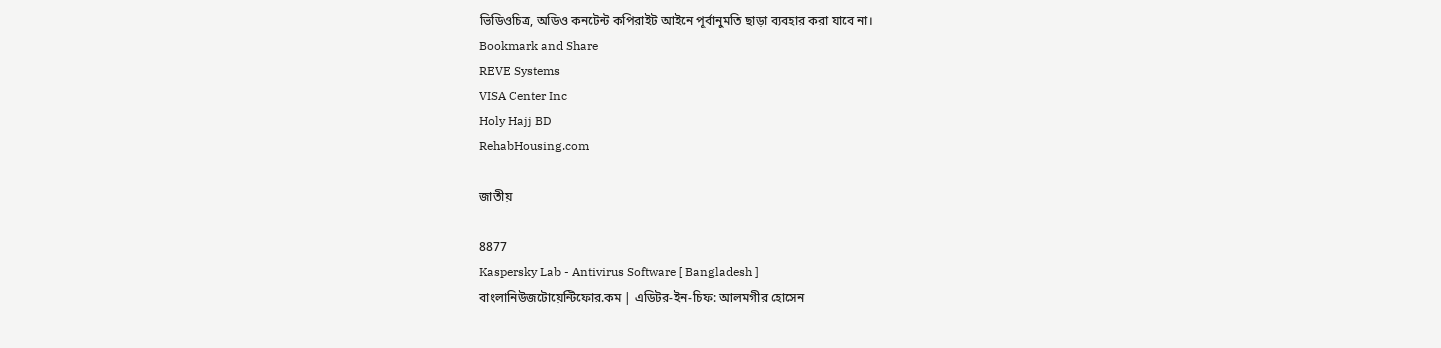ভিডিওচিত্র, অডিও কনটেন্ট কপিরাইট আইনে পূর্বানুমতি ছাড়া ব্যবহার করা যাবে না।
Bookmark and Share
REVE Systems
VISA Center Inc
Holy Hajj BD
RehabHousing.com

জাতীয়

8877
Kaspersky Lab - Antivirus Software [ Bangladesh ]
বাংলানিউজটোয়েন্টিফোর.কম | এডিটর-ইন-চিফ: আলমগীর হোসেন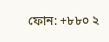ফোন: +৮৮০ ২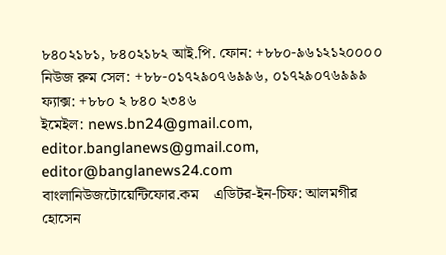৮৪০২১৮১, ৮৪০২১৮২ আই.পি. ফোন: +৮৮০-৯৬১২১২০০০০ নিউজ রুম সেল: +৮৮-০১৭২৯০৭৬৯৯৬, ০১৭২৯০৭৬৯৯৯ ফ্যাক্স: +৮৮০ ২ ৮৪০ ২৩৪৬
ইমেইল: news.bn24@gmail.com, editor.banglanews@gmail.com, editor@banglanews24.com    বাংলানিউজটোয়েন্টিফোর.কম    এডিটর-ইন-চিফ: আলমগীর হোসেন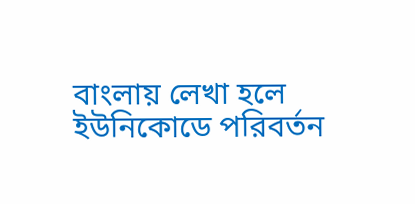বাংলায় লেখা হলে ইউনিকোডে পরিবর্তন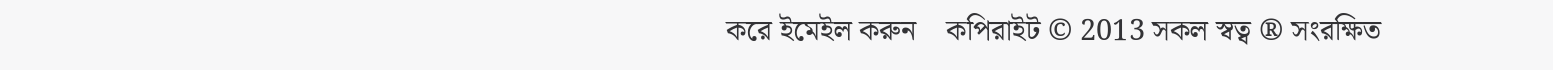করে ইমেইল করুন    কপিরাইট © 2013 সকল স্বত্ব ® সংরক্ষিত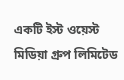একটি ইস্ট ওয়েস্ট মিডিয়া গ্রুপ লিমিটেড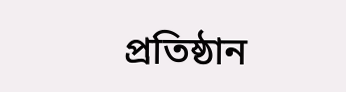প্রতিষ্ঠান